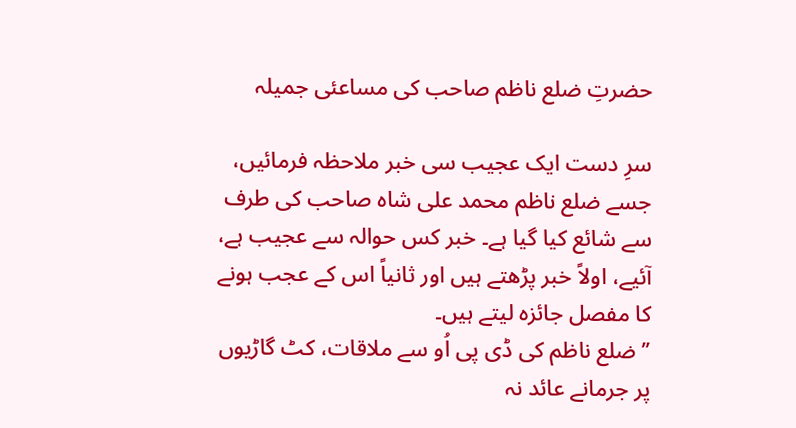حضرتِ ضلع ناظم صاحب کی مساعئی جمیلہ

سرِ دست ایک عجیب سی خبر ملاحظہ فرمائیں، جسے ضلع ناظم محمد علی شاہ صاحب کی طرف سے شائع کیا گیا ہے۔ خبر کس حوالہ سے عجیب ہے، آئیے، اولاً خبر پڑھتے ہیں اور ثانیاً اس کے عجب ہونے کا مفصل جائزہ لیتے ہیں۔
’’ضلع ناظم کی ڈی پی اُو سے ملاقات، کٹ گاڑیوں پر جرمانے عائد نہ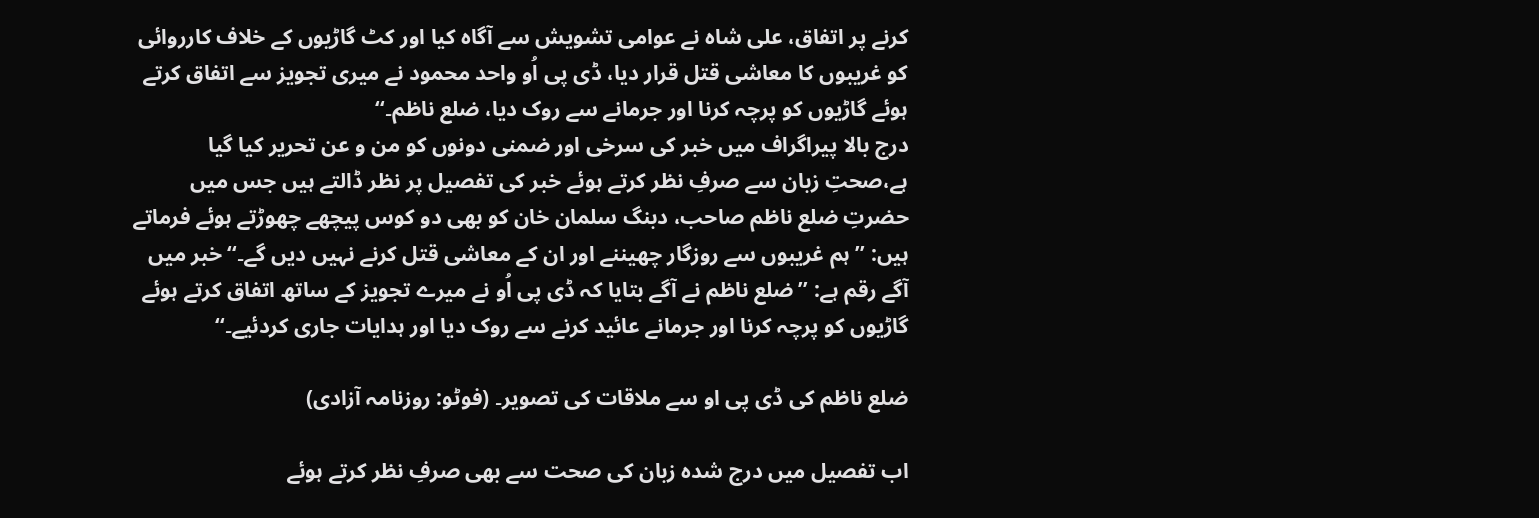کرنے پر اتفاق، علی شاہ نے عوامی تشویش سے آگاہ کیا اور کٹ گاڑیوں کے خلاف کارروائی کو غریبوں کا معاشی قتل قرار دیا، ڈی پی اُو واحد محمود نے میری تجویز سے اتفاق کرتے ہوئے گاڑیوں کو پرچہ کرنا اور جرمانے سے روک دیا، ضلع ناظم۔‘‘
درج بالا پیراگراف میں خبر کی سرخی اور ضمنی دونوں کو من و عن تحریر کیا گیا ہے،صحتِ زبان سے صرفِ نظر کرتے ہوئے خبر کی تفصیل پر نظر ڈالتے ہیں جس میں حضرتِ ضلع ناظم صاحب، دبنگ سلمان خان کو بھی دو کوس پیچھے چھوڑتے ہوئے فرماتے ہیں: ’’ہم غریبوں سے روزگار چھیننے اور ان کے معاشی قتل کرنے نہیں دیں گے۔‘‘ خبر میں آگے رقم ہے: ’’ضلع ناظم نے آگے بتایا کہ ڈی پی اُو نے میرے تجویز کے ساتھ اتفاق کرتے ہوئے گاڑیوں کو پرچہ کرنا اور جرمانے عائید کرنے سے روک دیا اور ہدایات جاری کردئیے۔‘‘

ضلع ناظم کی ڈی پی او سے ملاقات کی تصویر۔ (فوٹو: روزنامہ آزادی)

اب تفصیل میں درج شدہ زبان کی صحت سے بھی صرفِ نظر کرتے ہوئے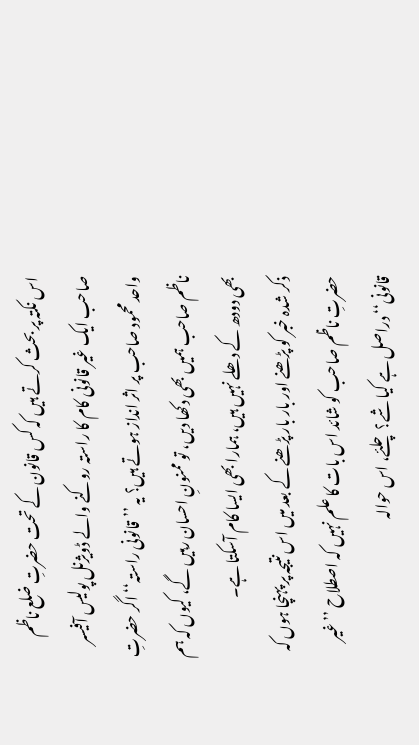اس نکتہ پر بحث کرتے ہیں کہ کس قانون کے تحت حضرتِ ضلع ناظم صاحب ایک غیر قانونی کام کا راستہ روکنے والے ڈویژنل پولیس آفیسر واحد محمود صاحب پر اثر انداز ہوتے ہیں؟ یہ ’’قانونی راستہ‘‘ اگر حضرتِ ناظم صاحب ہمیں بھی دکھا دیں، تو ممنونِ احسان رہیں گے، کیوں کہ ہم بھی دودھ کے دھلے نہیں ہیں، ہمارا بھی ایسا کام آسکتا ہے۔
ذکر شدہ خبر کو پڑھنے اور بار بار پڑھنے کے بعد میں اس نتیجہ پر پہنچا ہوں کہ حضرتِ ناظم صاحب کو شائد اس بات کا علم نہیں کہ اصطلاح ’’غیر قانونی‘‘ دراصل ہے کیا شے؟ چلئے، اس حوالہ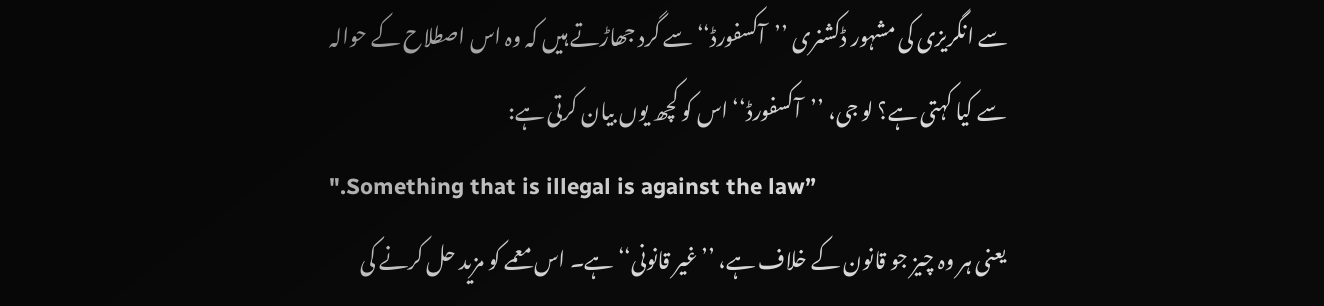سے انگریزی کی مشہور ڈکشنری ’’آکسفورڈ‘‘ سے گرد جھاڑتے ہیں کہ وہ اس اصطلاح کے حوالہ سے کیا کہتی ہے؟ لو جی، ’’آکسفورڈ‘‘ اس کو کچھ یوں بیان کرتی ہے:
".Something that is illegal is against the law”
یعنی ہر وہ چیز جو قانون کے خلاف ہے، ’’غیر قانونی‘‘ ہے۔ اس معمے کو مزید حل کرنے کی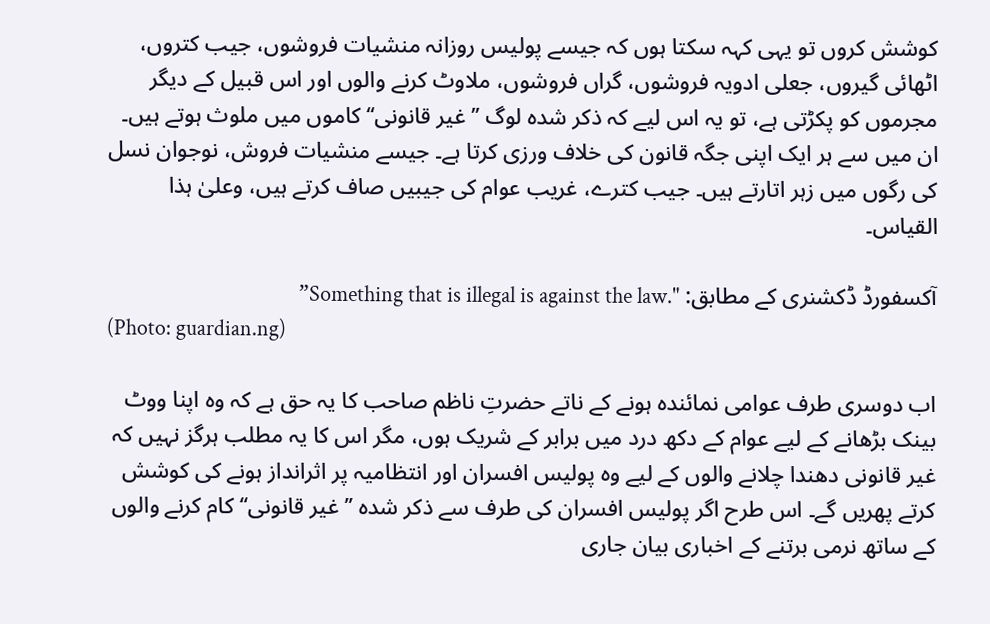کوشش کروں تو یہی کہہ سکتا ہوں کہ جیسے پولیس روزانہ منشیات فروشوں، جیب کتروں، اٹھائی گیروں، جعلی ادویہ فروشوں، گراں فروشوں، ملاوٹ کرنے والوں اور اس قبیل کے دیگر مجرموں کو پکڑتی ہے، تو یہ اس لیے کہ ذکر شدہ لوگ ’’غیر قانونی‘‘ کاموں میں ملوث ہوتے ہیں۔ ان میں سے ہر ایک اپنی جگہ قانون کی خلاف ورزی کرتا ہے۔ جیسے منشیات فروش، نوجوان نسل کی رگوں میں زہر اتارتے ہیں۔ جیب کترے، غریب عوام کی جیبیں صاف کرتے ہیں، وعلیٰ ہذا القیاس۔

آکسفورڈ ڈکشنری کے مطابق: ".Something that is illegal is against the law”
(Photo: guardian.ng)

اب دوسری طرف عوامی نمائندہ ہونے کے ناتے حضرتِ ناظم صاحب کا یہ حق ہے کہ وہ اپنا ووٹ بینک بڑھانے کے لیے عوام کے دکھ درد میں برابر کے شریک ہوں، مگر اس کا یہ مطلب ہرگز نہیں کہ غیر قانونی دھندا چلانے والوں کے لیے وہ پولیس افسران اور انتظامیہ پر اثرانداز ہونے کی کوشش کرتے پھریں گے۔ اس طرح اگر پولیس افسران کی طرف سے ذکر شدہ ’’غیر قانونی‘‘ کام کرنے والوں کے ساتھ نرمی برتنے کے اخباری بیان جاری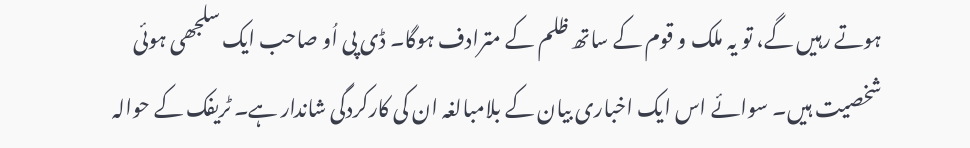ہوتے رہیں گے، تو یہ ملک و قوم کے ساتھ ظلم کے مترادف ہوگا۔ ڈی پی اُو صاحب ایک سلجھی ہوئی شخصیت ہیں۔ سوائے اس ایک اخباری بیان کے بلامبالغہ ان کی کارکردگی شاندار ہے۔ ٹریفک کے حوالہ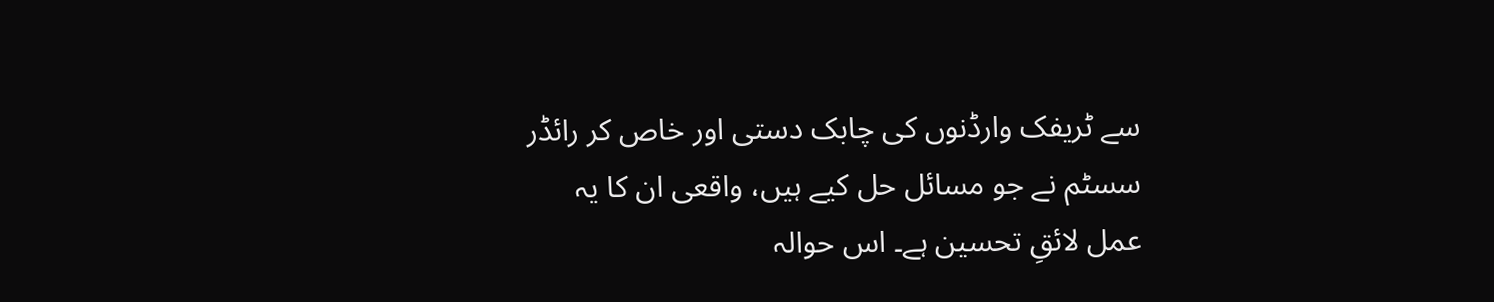سے ٹریفک وارڈنوں کی چابک دستی اور خاص کر رائڈر سسٹم نے جو مسائل حل کیے ہیں، واقعی ان کا یہ عمل لائقِ تحسین ہے۔ اس حوالہ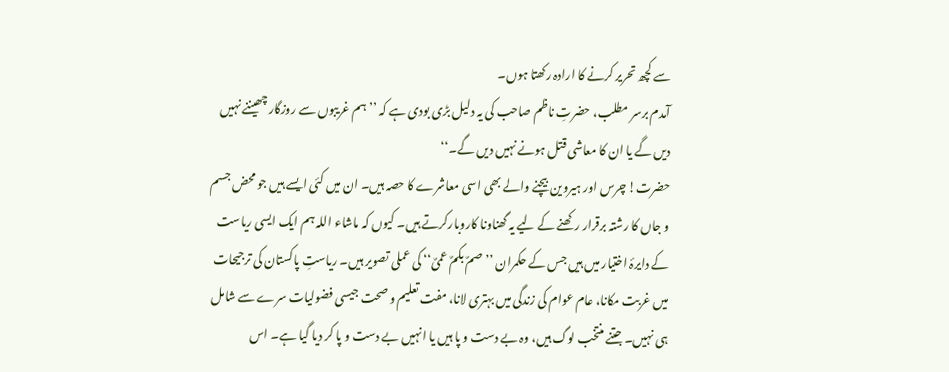سے کچھ تحریر کرنے کا ارادہ رکھتا ہوں۔
آمدم برسر مطلب، حضرتِ ناظم صاحب کی یہ دلیل بڑی بودی ہے کہ ’’ہم غریبوں سے روزگار چھیننے نہیں دیں گے یا ان کا معاشی قتل ہونے نہیں دیں گے۔‘‘
حضرت! چرس اور ہیروین بیچنے والے بھی اسی معاشرے کا حصہ ہیں۔ ان میں کئی ایسے ہیں جو محض جسم و جاں کا رشتہ برقرار رکھنے کے لیے یہ گھناونا کاروبارکرتے ہیں۔ کیوں کہ ماشاء اللہ ہم ایک ایسی ریاست کے دایرۂ اختیار میں ہیں جس کے حکمران ’’صمٌ بکمٌ عمیٌ‘‘ کی عملی تصویر ہیں۔ ریاستِ پاکستان کی ترجیحات میں غربت مکانا، عام عوام کی زندگی میں بہتری لانا، مفت تعلیم و صحت جیسی فضولیات سرے سے شامل ہی نہیں۔ جتنے منتخب لوگ ہیں، وہ بے دست و پا ہیں یا انہیں بے دست و پا کر دیا گیا ہے۔ اس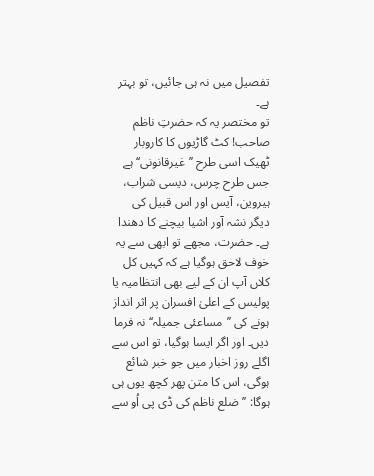تفصیل میں نہ ہی جائیں، تو بہتر ہے۔
تو مختصر یہ کہ حضرتِ ناظم صاحب! کٹ گاڑیوں کا کاروبار ٹھیک اسی طرح ’’غیرقانونی‘‘ ہے جس طرح چرس، دیسی شراب، ہیروین، آیس اور اس قبیل کی دیگر نشہ آور اشیا بیچنے کا دھندا ہے۔ حضرت، مجھے تو ابھی سے یہ خوف لاحق ہوگیا ہے کہ کہیں کل کلاں آپ ان کے لیے بھی انتظامیہ یا پولیس کے اعلیٰ افسران پر اثر انداز ہونے کی ’’مساعئی جمیلہ‘‘ نہ فرما دیں۔ اور اگر ایسا ہوگیا، تو اس سے اگلے روز اخبار میں جو خبر شائع ہوگی، اس کا متن پھر کچھ یوں ہی ہوگا: ’’ضلع ناظم کی ڈی پی اُو سے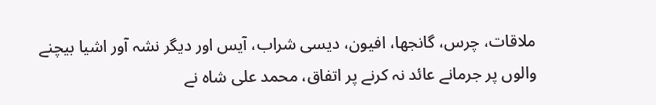ملاقات، چرس، گانجھا، افیون، دیسی شراب، آیس اور دیگر نشہ آور اشیا بیچنے والوں پر جرمانے عائد نہ کرنے پر اتفاق، محمد علی شاہ نے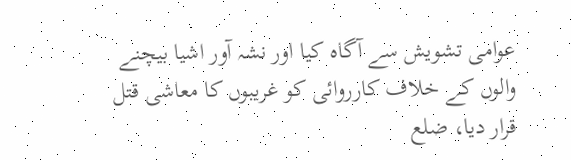عوامی تشویش سے آگاہ کیا اور نشہ آور اشیا بیچنے والوں کے خلاف کارروائی کو غریبوں کا معاشی قتل قرار دیا، ضلع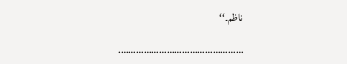ناظم۔‘‘

………………………………………….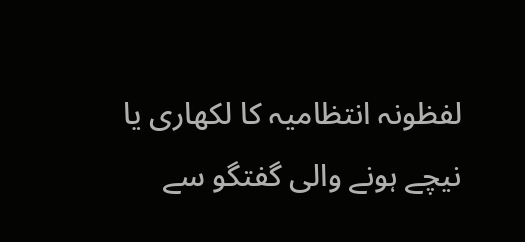لفظونہ انتظامیہ کا لکھاری یا نیچے ہونے والی گفتگو سے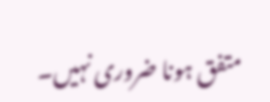متفق ہونا ضروری نہیں۔